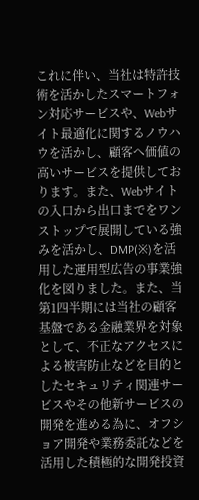これに伴い、当社は特許技術を活かしたスマートフォン対応サービスや、Webサイト最適化に関するノウハウを活かし、顧客へ価値の高いサービスを提供しております。また、Webサイトの入口から出口までをワンストップで展開している強みを活かし、DMP(※)を活用した運用型広告の事業強化を図りました。また、当第1四半期には当社の顧客基盤である金融業界を対象として、不正なアクセスによる被害防止などを目的としたセキュリティ関連サービスやその他新サービスの開発を進める為に、オフショア開発や業務委託などを活用した積極的な開発投資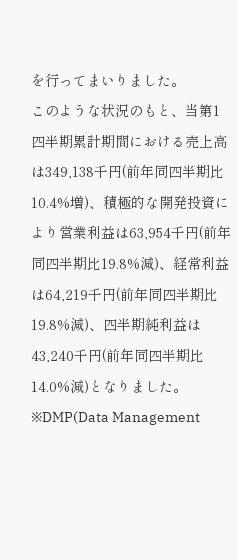を行ってまいりました。
このような状況のもと、当第1四半期累計期間における売上高は349,138千円(前年同四半期比10.4%増)、積極的な開発投資により営業利益は63,954千円(前年同四半期比19.8%減)、経常利益は64,219千円(前年同四半期比19.8%減)、四半期純利益は43,240千円(前年同四半期比14.0%減)となりました。
※DMP(Data Management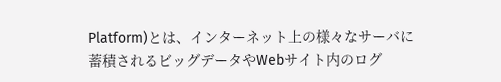Platform)とは、インターネット上の様々なサーバに蓄積されるビッグデータやWebサイト内のログ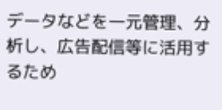データなどを一元管理、分析し、広告配信等に活用するため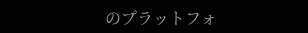のプラットフォ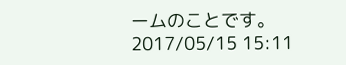ームのことです。
2017/05/15 15:11